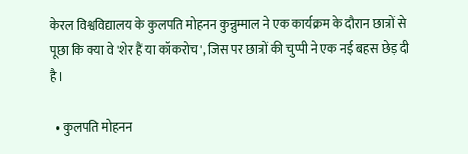केरल विश्वविद्यालय के कुलपति मोहनन कुन्नुम्माल ने एक कार्यक्रम के दौरान छात्रों से पूछा कि क्या वे 'शेर हैं या कॉकरोच', जिस पर छात्रों की चुप्पी ने एक नई बहस छेड़ दी है।

  • कुलपति मोहनन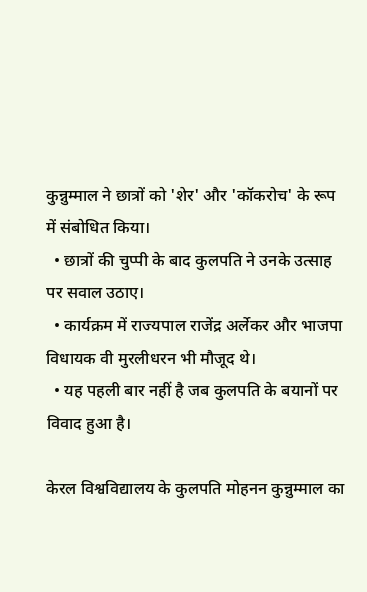कुन्नुम्माल ने छात्रों को 'शेर' और 'कॉकरोच' के रूप में संबोधित किया।
  • छात्रों की चुप्पी के बाद कुलपति ने उनके उत्साह पर सवाल उठाए।
  • कार्यक्रम में राज्यपाल राजेंद्र अर्लेकर और भाजपा विधायक वी मुरलीधरन भी मौजूद थे।
  • यह पहली बार नहीं है जब कुलपति के बयानों पर विवाद हुआ है।

केरल विश्वविद्यालय के कुलपति मोहनन कुन्नुम्माल का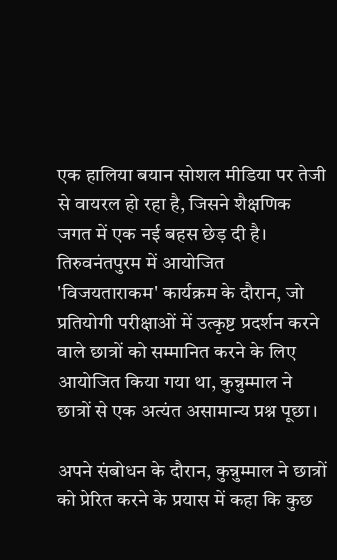एक हालिया बयान सोशल मीडिया पर तेजी से वायरल हो रहा है, जिसने शैक्षणिक जगत में एक नई बहस छेड़ दी है। तिरुवनंतपुरम में आयोजित 'विजयताराकम' कार्यक्रम के दौरान, जो प्रतियोगी परीक्षाओं में उत्कृष्ट प्रदर्शन करने वाले छात्रों को सम्मानित करने के लिए आयोजित किया गया था, कुन्नुम्माल ने छात्रों से एक अत्यंत असामान्य प्रश्न पूछा।

अपने संबोधन के दौरान, कुन्नुम्माल ने छात्रों को प्रेरित करने के प्रयास में कहा कि कुछ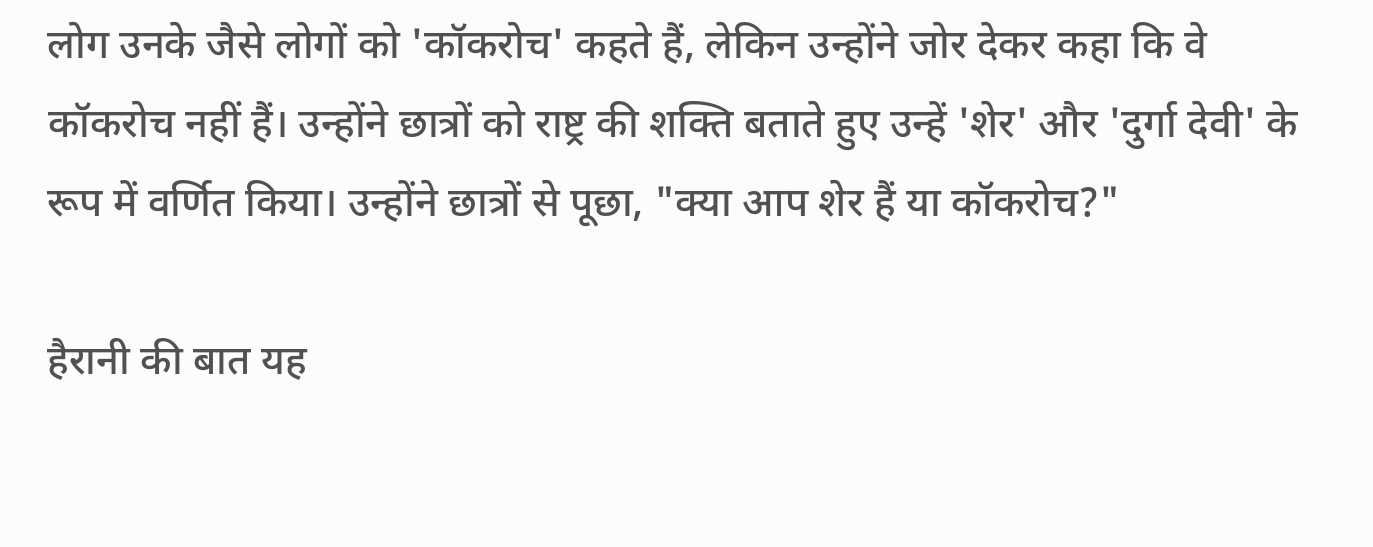लोग उनके जैसे लोगों को 'कॉकरोच' कहते हैं, लेकिन उन्होंने जोर देकर कहा कि वे कॉकरोच नहीं हैं। उन्होंने छात्रों को राष्ट्र की शक्ति बताते हुए उन्हें 'शेर' और 'दुर्गा देवी' के रूप में वर्णित किया। उन्होंने छात्रों से पूछा, "क्या आप शेर हैं या कॉकरोच?"

हैरानी की बात यह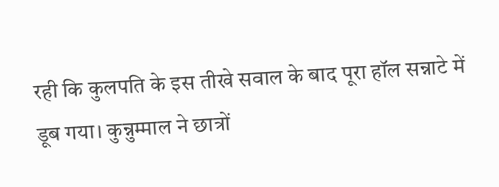रही कि कुलपति के इस तीखे सवाल के बाद पूरा हॉल सन्नाटे में डूब गया। कुन्नुम्माल ने छात्रों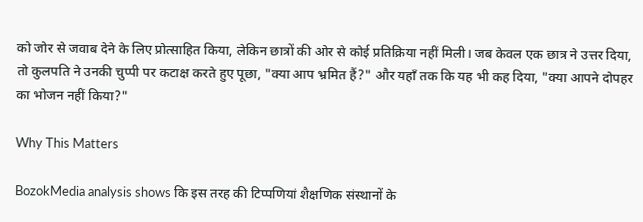को जोर से जवाब देने के लिए प्रोत्साहित किया, लेकिन छात्रों की ओर से कोई प्रतिक्रिया नहीं मिली। जब केवल एक छात्र ने उत्तर दिया, तो कुलपति ने उनकी चुप्पी पर कटाक्ष करते हुए पूछा, "क्या आप भ्रमित हैं?" और यहाँ तक कि यह भी कह दिया, "क्या आपने दोपहर का भोजन नहीं किया?"

Why This Matters

BozokMedia analysis shows कि इस तरह की टिप्पणियां शैक्षणिक संस्थानों के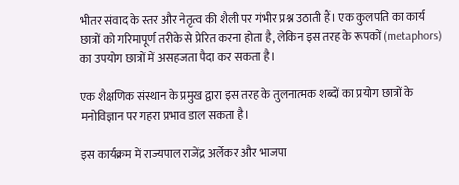भीतर संवाद के स्तर और नेतृत्व की शैली पर गंभीर प्रश्न उठाती हैं। एक कुलपति का कार्य छात्रों को गरिमापूर्ण तरीके से प्रेरित करना होता है, लेकिन इस तरह के रूपकों (metaphors) का उपयोग छात्रों में असहजता पैदा कर सकता है।

एक शैक्षणिक संस्थान के प्रमुख द्वारा इस तरह के तुलनात्मक शब्दों का प्रयोग छात्रों के मनोविज्ञान पर गहरा प्रभाव डाल सकता है।

इस कार्यक्रम में राज्यपाल राजेंद्र अर्लेकर और भाजपा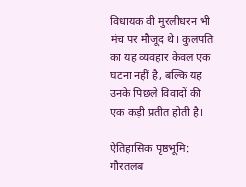विधायक वी मुरलीधरन भी मंच पर मौजूद थे। कुलपति का यह व्यवहार केवल एक घटना नहीं है, बल्कि यह उनके पिछले विवादों की एक कड़ी प्रतीत होती है।

ऐतिहासिक पृष्ठभूमि: गौरतलब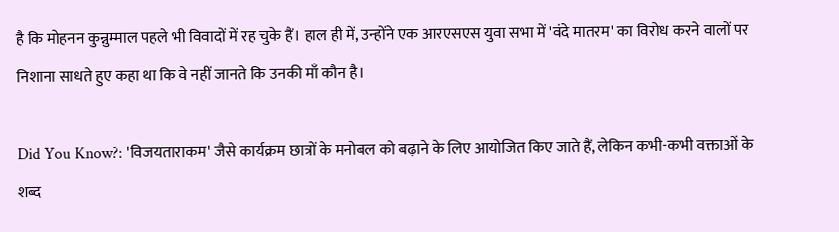है कि मोहनन कुन्नुम्माल पहले भी विवादों में रह चुके हैं। हाल ही में, उन्होंने एक आरएसएस युवा सभा में 'वंदे मातरम' का विरोध करने वालों पर निशाना साधते हुए कहा था कि वे नहीं जानते कि उनकी माँ कौन है।

Did You Know?: 'विजयताराकम' जैसे कार्यक्रम छात्रों के मनोबल को बढ़ाने के लिए आयोजित किए जाते हैं, लेकिन कभी-कभी वक्ताओं के शब्द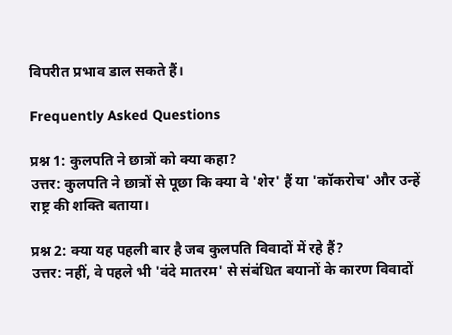विपरीत प्रभाव डाल सकते हैं।

Frequently Asked Questions

प्रश्न 1: कुलपति ने छात्रों को क्या कहा?
उत्तर: कुलपति ने छात्रों से पूछा कि क्या वे 'शेर' हैं या 'कॉकरोच' और उन्हें राष्ट्र की शक्ति बताया।

प्रश्न 2: क्या यह पहली बार है जब कुलपति विवादों में रहे हैं?
उत्तर: नहीं, वे पहले भी 'वंदे मातरम' से संबंधित बयानों के कारण विवादों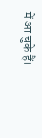में आ चुके हैं।